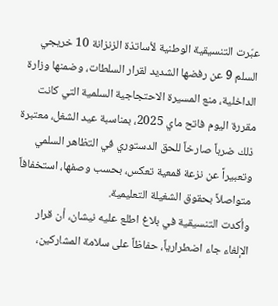عبّرت التنسيقية الوطنية لأساتذة الزنزانة 10 خريجي السلم 9 عن رفضها الشديد لقرار السلطات، وضمنها وزارة الداخلية، منع المسيرة الاحتجاجية السلمية التي كانت مقررة اليوم فاتح ماي 2025، بمناسبة عيد الشغل، معتبرة ذلك ضرباً صارخاً للحق الدستوري في التظاهر السلمي وتعبيراً عن نزعة قمعية تعكس، بحسب وصفها، استخفافاً متواصلاً بحقوق الشغيلة التعليمية.
وأكدت التنسيقية في بلاغ اطلع عليه نيشان، أن قرار الإلغاء جاء اضطرارياً، حفاظاً على سلامة المشاركين،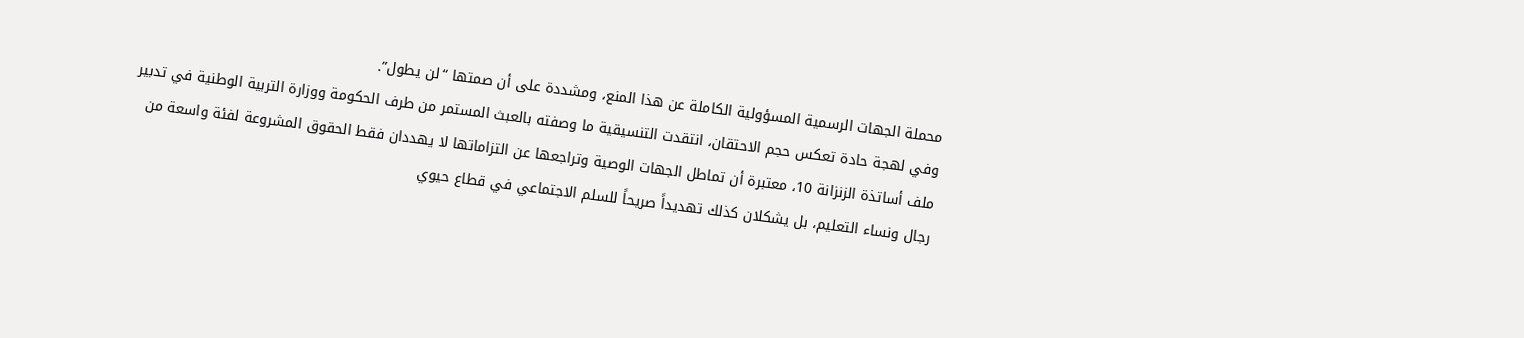محملة الجهات الرسمية المسؤولية الكاملة عن هذا المنع، ومشددة على أن صمتها “لن يطول”.
وفي لهجة حادة تعكس حجم الاحتقان، انتقدت التنسيقية ما وصفته بالعبث المستمر من طرف الحكومة ووزارة التربية الوطنية في تدبير ملف أساتذة الزنزانة 10، معتبرة أن تماطل الجهات الوصية وتراجعها عن التزاماتها لا يهددان فقط الحقوق المشروعة لفئة واسعة من رجال ونساء التعليم، بل يشكلان كذلك تهديداً صريحاً للسلم الاجتماعي في قطاع حيوي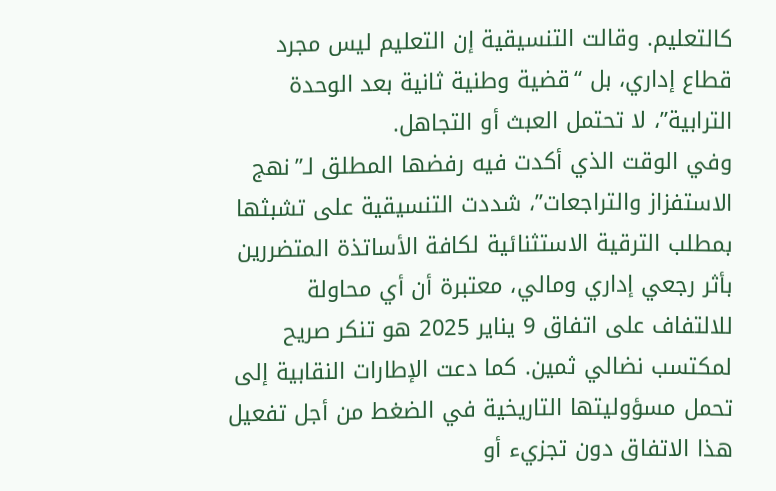كالتعليم. وقالت التنسيقية إن التعليم ليس مجرد قطاع إداري، بل “قضية وطنية ثانية بعد الوحدة الترابية”، لا تحتمل العبث أو التجاهل.
وفي الوقت الذي أكدت فيه رفضها المطلق لـ”نهج الاستفزاز والتراجعات”، شددت التنسيقية على تشبثها بمطلب الترقية الاستثنائية لكافة الأساتذة المتضررين بأثر رجعي إداري ومالي، معتبرة أن أي محاولة للالتفاف على اتفاق 9 يناير 2025 هو تنكر صريح لمكتسب نضالي ثمين. كما دعت الإطارات النقابية إلى تحمل مسؤوليتها التاريخية في الضغط من أجل تفعيل هذا الاتفاق دون تجزيء أو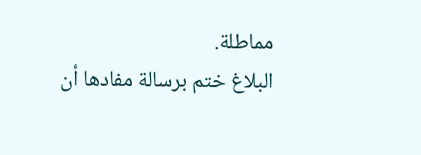مماطلة.
البلاغ ختم برسالة مفادها أن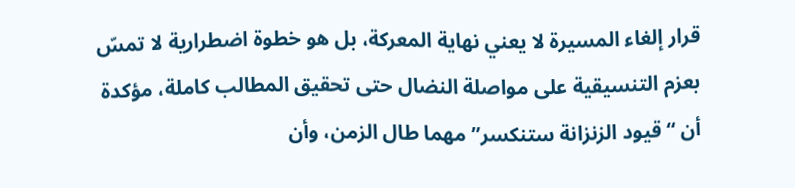قرار إلغاء المسيرة لا يعني نهاية المعركة، بل هو خطوة اضطرارية لا تمسّ بعزم التنسيقية على مواصلة النضال حتى تحقيق المطالب كاملة، مؤكدة أن “قيود الزنزانة ستنكسر” مهما طال الزمن، وأن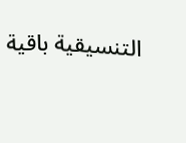التنسيقية باقية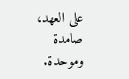على العهد، صامدة وموحدة.